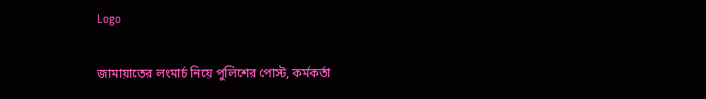Logo

জামায়াতের লংমার্চ নিয়ে পুলিশের পোস্ট, কর্মকর্তা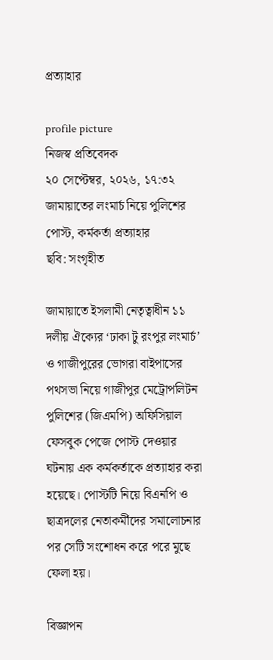প্রত্যাহার

profile picture
নিজস্ব প্রতিবেদক
২০ সেপ্টেম্বর, ২০২৬, ১৭:৩২
জামায়াতের লংমার্চ নিয়ে পুলিশের পোস্ট, কর্মকর্তা প্রত্যাহার
ছবি: সংগৃহীত

জামায়াতে ইসলামী নেতৃত্বাধীন ১১ দলীয় ঐক্যের ‘ঢাকা টু রংপুর লংমার্চ’ ও গাজীপুরের ভোগরা বাইপাসের পথসভা নিয়ে গাজীপুর মেট্রোপলিটন পুলিশের (জিএমপি) অফিসিয়াল ফেসবুক পেজে পোস্ট দেওয়ার ঘটনায় এক কর্মকর্তাকে প্রত্যাহার করা হয়েছে। পোস্টটি নিয়ে বিএনপি ও ছাত্রদলের নেতাকর্মীদের সমালোচনার পর সেটি সংশোধন করে পরে মুছে ফেলা হয়।

বিজ্ঞাপন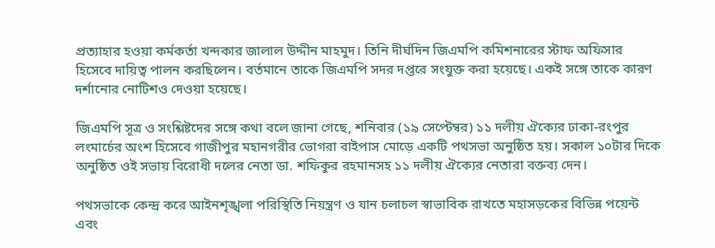প্রত্যাহার হওয়া কর্মকর্তা খন্দকার জালাল উদ্দীন মাহমুদ। তিনি দীর্ঘদিন জিএমপি কমিশনারের স্টাফ অফিসার হিসেবে দায়িত্ব পালন করছিলেন। বর্তমানে তাকে জিএমপি সদর দপ্তরে সংযুক্ত করা হয়েছে। একই সঙ্গে তাকে কারণ দর্শানোর নোটিশও দেওয়া হয়েছে।

জিএমপি সূত্র ও সংশ্লিষ্টদের সঙ্গে কথা বলে জানা গেছে, শনিবার (১৯ সেপ্টেম্বর) ১১ দলীয় ঐক্যের ঢাকা-রংপুর লংমার্চের অংশ হিসেবে গাজীপুর মহানগরীর ভোগরা বাইপাস মোড়ে একটি পথসভা অনুষ্ঠিত হয়। সকাল ১০টার দিকে অনুষ্ঠিত ওই সভায় বিরোধী দলের নেতা ডা. শফিকুর রহমানসহ ১১ দলীয় ঐক্যের নেতারা বক্তব্য দেন।

পথসভাকে কেন্দ্র করে আইনশৃঙ্খলা পরিস্থিতি নিয়ন্ত্রণ ও যান চলাচল স্বাভাবিক রাখতে মহাসড়কের বিভিন্ন পয়েন্ট এবং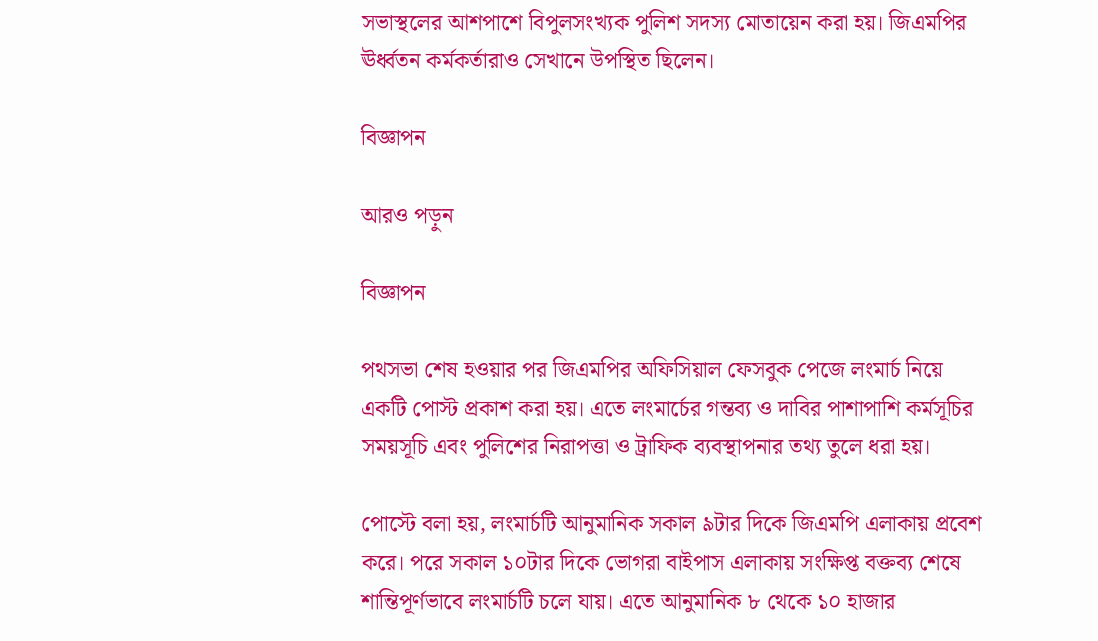সভাস্থলের আশপাশে বিপুলসংখ্যক পুলিশ সদস্য মোতায়েন করা হয়। জিএমপির ঊর্ধ্বতন কর্মকর্তারাও সেখানে উপস্থিত ছিলেন।

বিজ্ঞাপন

আরও পড়ুন

বিজ্ঞাপন

পথসভা শেষ হওয়ার পর জিএমপির অফিসিয়াল ফেসবুক পেজে লংমার্চ নিয়ে একটি পোস্ট প্রকাশ করা হয়। এতে লংমার্চের গন্তব্য ও দাবির পাশাপাশি কর্মসূচির সময়সূচি এবং পুলিশের নিরাপত্তা ও ট্রাফিক ব্যবস্থাপনার তথ্য তুলে ধরা হয়।

পোস্টে বলা হয়, লংমার্চটি আনুমানিক সকাল ৯টার দিকে জিএমপি এলাকায় প্রবেশ করে। পরে সকাল ১০টার দিকে ভোগরা বাইপাস এলাকায় সংক্ষিপ্ত বক্তব্য শেষে শান্তিপূর্ণভাবে লংমার্চটি চলে যায়। এতে আনুমানিক ৮ থেকে ১০ হাজার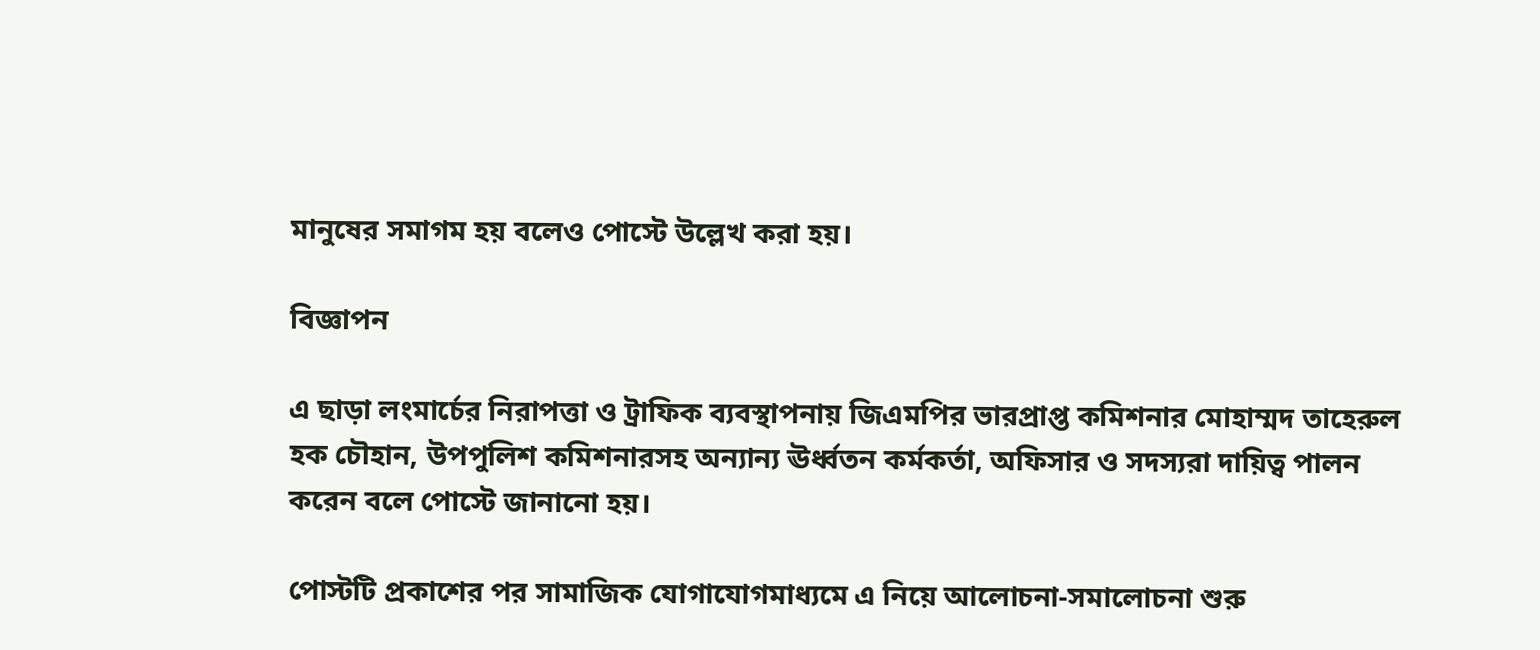মানুষের সমাগম হয় বলেও পোস্টে উল্লেখ করা হয়।

বিজ্ঞাপন

এ ছাড়া লংমার্চের নিরাপত্তা ও ট্রাফিক ব্যবস্থাপনায় জিএমপির ভারপ্রাপ্ত কমিশনার মোহাম্মদ তাহেরুল হক চৌহান, উপপুলিশ কমিশনারসহ অন্যান্য ঊর্ধ্বতন কর্মকর্তা, অফিসার ও সদস্যরা দায়িত্ব পালন করেন বলে পোস্টে জানানো হয়।

পোস্টটি প্রকাশের পর সামাজিক যোগাযোগমাধ্যমে এ নিয়ে আলোচনা-সমালোচনা শুরু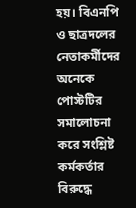হয়। বিএনপি ও ছাত্রদলের নেতাকর্মীদের অনেকে পোস্টটির সমালোচনা করে সংশ্লিষ্ট কর্মকর্তার বিরুদ্ধে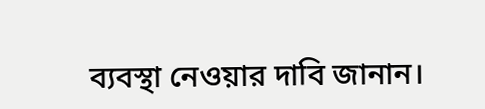ব্যবস্থা নেওয়ার দাবি জানান।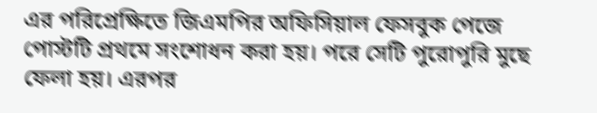এর পরিপ্রেক্ষিতে জিএমপির অফিসিয়াল ফেসবুক পেজে পোস্টটি প্রথমে সংশোধন করা হয়। পরে সেটি পুরোপুরি মুছে ফেলা হয়। এরপর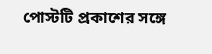পোস্টটি প্রকাশের সঙ্গে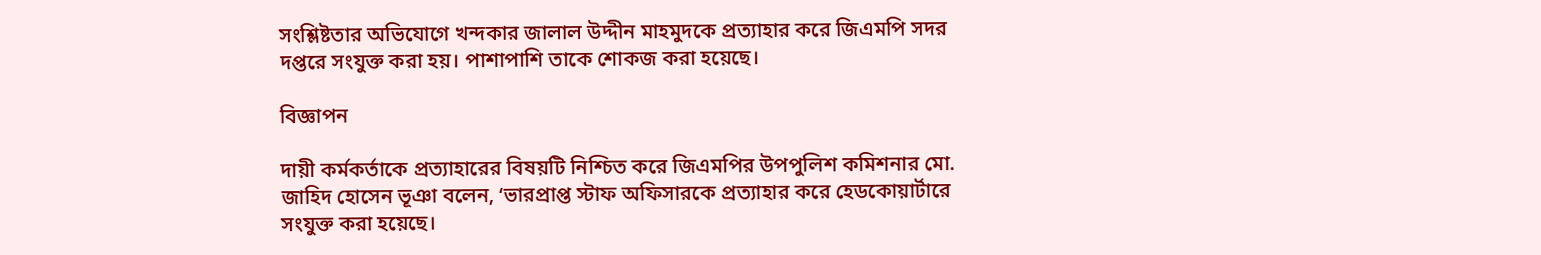সংশ্লিষ্টতার অভিযোগে খন্দকার জালাল উদ্দীন মাহমুদকে প্রত্যাহার করে জিএমপি সদর দপ্তরে সংযুক্ত করা হয়। পাশাপাশি তাকে শোকজ করা হয়েছে।

বিজ্ঞাপন

দায়ী কর্মকর্তাকে প্রত্যাহারের বিষয়টি নিশ্চিত করে জিএমপির উপপুলিশ কমিশনার মো. জাহিদ হোসেন ভূঞা বলেন, ‘ভারপ্রাপ্ত স্টাফ অফিসারকে প্রত্যাহার করে হেডকোয়ার্টারে সংযুক্ত করা হয়েছে।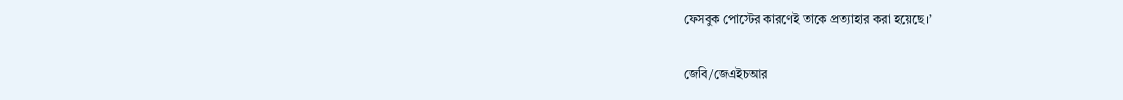ফেসবুক পোস্টের কারণেই তাকে প্রত্যাহার করা হয়েছে।’

জেবি/জেএইচআর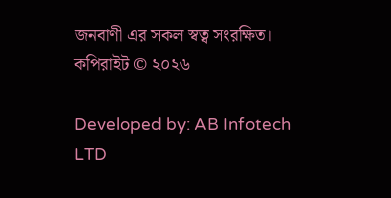জনবাণী এর সকল স্বত্ব সংরক্ষিত। কপিরাইট © ২০২৬

Developed by: AB Infotech LTD